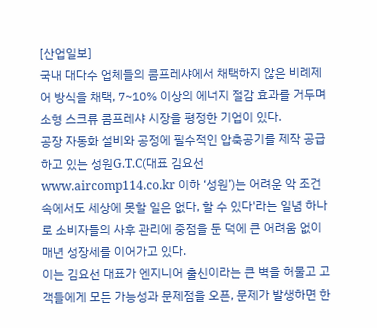[산업일보]
국내 대다수 업체들의 콤프레샤에서 채택하지 않은 비례제어 방식을 채택, 7~10% 이상의 에너지 절감 효과를 거두며 소형 스크류 콤프레샤 시장을 평정한 기업이 있다.
공장 자동화 설비와 공정에 필수적인 압축공기를 제작 공급하고 있는 성원G.T.C(대표 김요선 www.aircomp114.co.kr 이하 ‘성원’)는 어려운 악 조건 속에서도 세상에 못할 일은 없다, 할 수 있다'라는 일념 하나로 소비자들의 사후 관리에 중점을 둔 덕에 큰 어려움 없이 매년 성장세를 이어가고 있다.
이는 김요선 대표가 엔지니어 출신이라는 큰 벽을 허물고 고객들에게 모든 가능성과 문제점을 오픈, 문제가 발생하면 한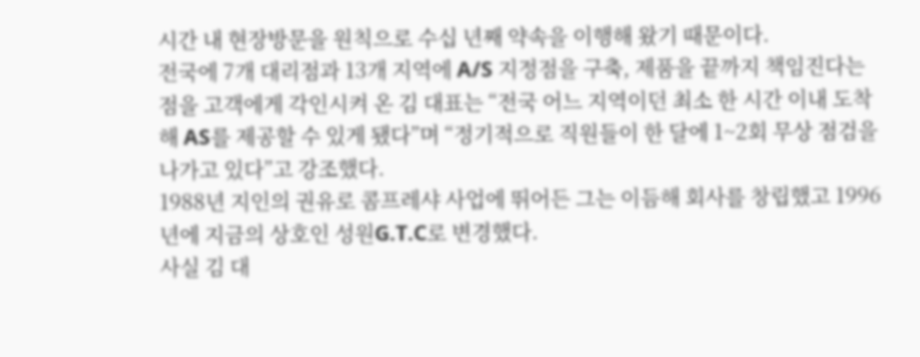시간 내 현장방문을 원칙으로 수십 년째 약속을 이행해 왔기 때문이다.
전국에 7개 대리점과 13개 지역에 A/S 지정점을 구축, 제품을 끝까지 책임진다는 점을 고객에게 각인시켜 온 김 대표는 “전국 어느 지역이던 최소 한 시간 이내 도착해 AS를 제공할 수 있게 됐다”며 “정기적으로 직원들이 한 달에 1~2회 무상 점검을 나가고 있다”고 강조했다.
1988년 지인의 권유로 콤프레샤 사업에 뛰어든 그는 이듬해 회사를 창립했고 1996년에 지금의 상호인 성원G.T.C로 변경했다.
사실 김 대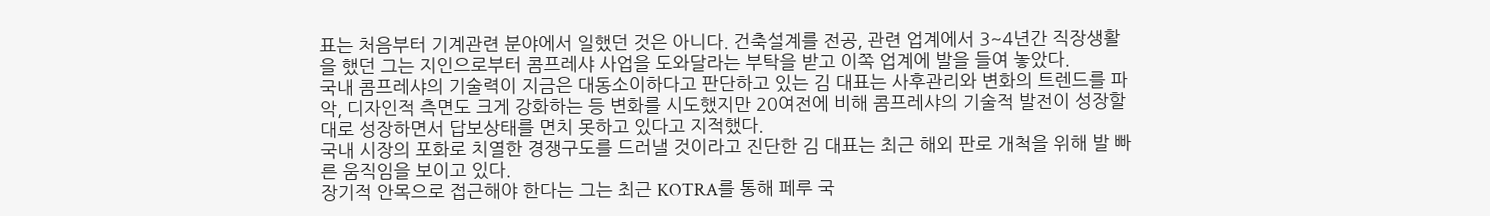표는 처음부터 기계관련 분야에서 일했던 것은 아니다. 건축설계를 전공, 관련 업계에서 3~4년간 직장생활을 했던 그는 지인으로부터 콤프레샤 사업을 도와달라는 부탁을 받고 이쪽 업계에 발을 들여 놓았다.
국내 콤프레샤의 기술력이 지금은 대동소이하다고 판단하고 있는 김 대표는 사후관리와 변화의 트렌드를 파악, 디자인적 측면도 크게 강화하는 등 변화를 시도했지만 20여전에 비해 콤프레샤의 기술적 발전이 성장할 대로 성장하면서 답보상태를 면치 못하고 있다고 지적했다.
국내 시장의 포화로 치열한 경쟁구도를 드러낼 것이라고 진단한 김 대표는 최근 해외 판로 개척을 위해 발 빠른 움직임을 보이고 있다.
장기적 안목으로 접근해야 한다는 그는 최근 KOTRA를 통해 페루 국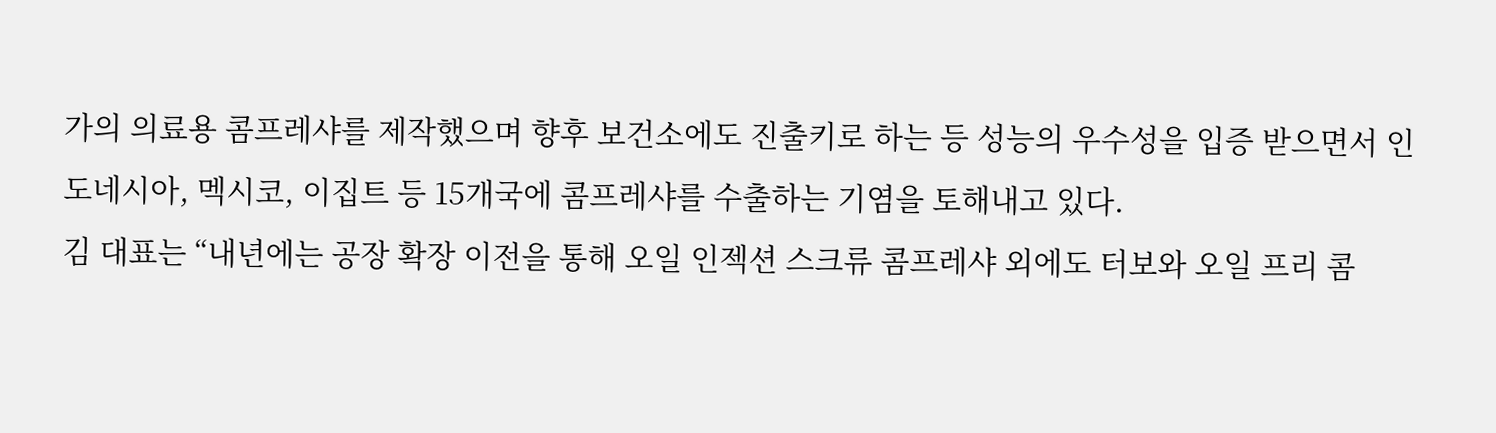가의 의료용 콤프레샤를 제작했으며 향후 보건소에도 진출키로 하는 등 성능의 우수성을 입증 받으면서 인도네시아, 멕시코, 이집트 등 15개국에 콤프레샤를 수출하는 기염을 토해내고 있다.
김 대표는 “내년에는 공장 확장 이전을 통해 오일 인젝션 스크류 콤프레샤 외에도 터보와 오일 프리 콤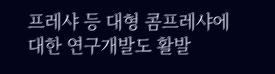프레샤 등 대형 콤프레샤에 대한 연구개발도 활발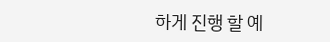하게 진행 할 예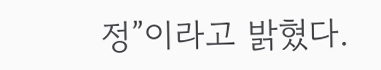정”이라고 밝혔다.